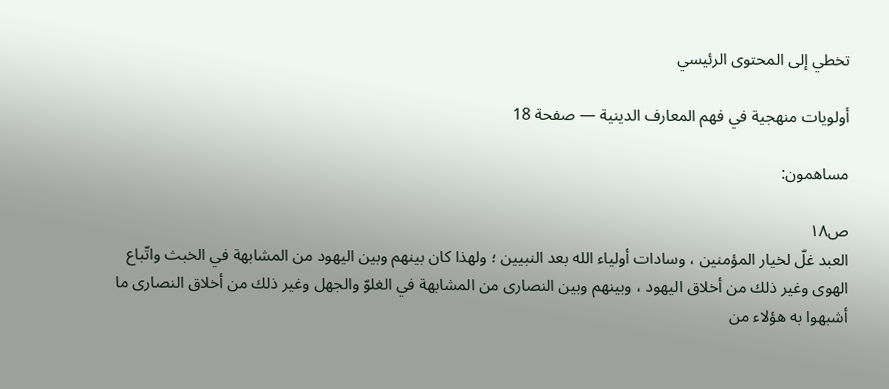تخطي إلى المحتوى الرئيسي

أولويات منهجية في فهم المعارف الدينية — صفحة 18

مساهمون:

ص١٨
العبد غلّ لخيار المؤمنين ، وسادات أولياء الله بعد النبيين ؛ ولهذا كان بينهم وبين اليهود من المشابهة في الخبث واتّباع الهوى وغير ذلك من أخلاق اليهود ، وبينهم وبين النصارى من المشابهة في الغلوّ والجهل وغير ذلك من أخلاق النصارى ما أشبهوا به هؤلاء من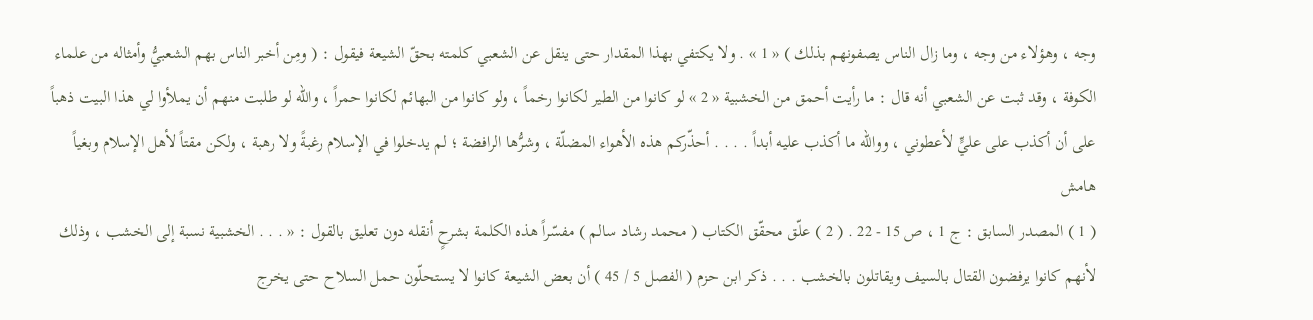وجه ، وهؤلاء من وجه ، وما زال الناس يصفونهم بذلك ) « 1 » . ولا يكتفي بهذا المقدار حتى ينقل عن الشعبي كلمته بحقّ الشيعة فيقول : ( ومِن أخبر الناس بهم الشعبيُّ وأمثاله من علماء الكوفة ، وقد ثبت عن الشعبي أنه قال : ما رأيت أحمق من الخشبية « 2 » لو كانوا من الطير لكانوا رخماً ، ولو كانوا من البهائم لكانوا حمراً ، والله لو طلبت منهم أن يملأوا لي هذا البيت ذهباً على أن أكذب على عليٍّ لأعطوني ، ووالله ما أكذب عليه أبداً . . . . أحذّركم هذه الأهواء المضلّة ، وشرُّها الرافضة ؛ لم يدخلوا في الإسلام رغبةً ولا رهبة ، ولكن مقتاً لأهل الإسلام وبغياً
هامش
( 1 ) المصدر السابق : ج 1 ، ص 15 - 22 . ( 2 ) علّق محقّق الكتاب ( محمد رشاد سالم ) مفسّراً هذه الكلمة بشرحٍ أنقله دون تعليق بالقول : « . . . الخشبية نسبة إلى الخشب ، وذلك لأنهم كانوا يرفضون القتال بالسيف ويقاتلون بالخشب . . . ذكر ابن حزم ( الفصل 5 / 45 ) أن بعض الشيعة كانوا لا يستحلّون حمل السلاح حتى يخرج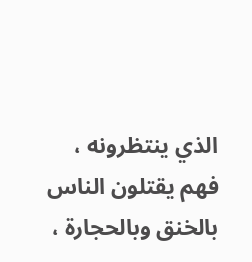الذي ينتظرونه ، فهم يقتلون الناس بالخنق وبالحجارة ،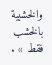والخشبية بالخشب فقط » .